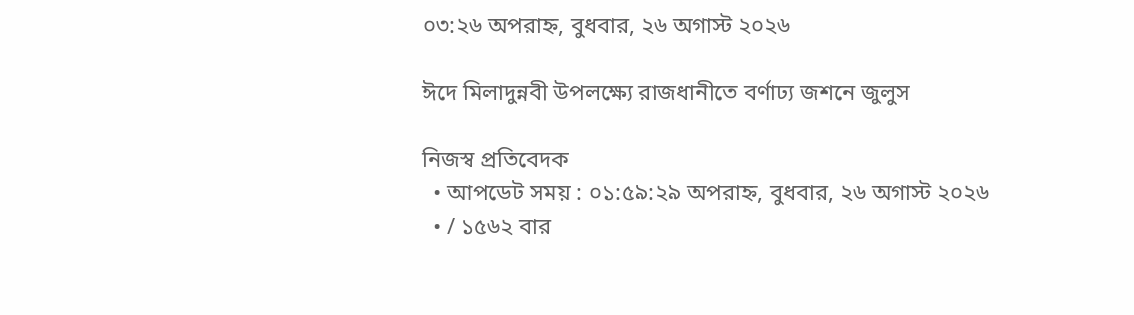০৩:২৬ অপরাহ্ন, বুধবার, ২৬ অগাস্ট ২০২৬

ঈদে মিলাদুন্নবী উপলক্ষ্যে রাজধানীতে বর্ণাঢ্য জশনে জুলুস

নিজস্ব প্রতিবেদক
  • আপডেট সময় : ০১:৫৯:২৯ অপরাহ্ন, বুধবার, ২৬ অগাস্ট ২০২৬
  • / ১৫৬২ বার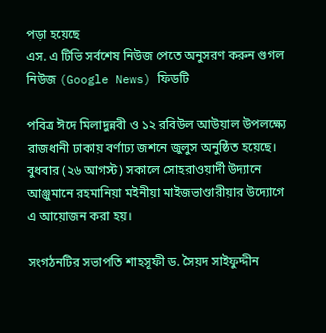পড়া হয়েছে
এস. এ টিভি সর্বশেষ নিউজ পেতে অনুসরণ করুন গুগল নিউজ (Google News) ফিডটি

পবিত্র ঈদে মিলাদুন্নবী ও ১২ রবিউল আউয়াল উপলক্ষ্যে রাজধানী ঢাকায় বর্ণাঢ্য জশনে জুলুস অনুষ্ঠিত হয়েছে। বুধবার (২৬ আগস্ট) সকালে সোহরাওয়ার্দী উদ্যানে আঞ্জুমানে রহমানিয়া মইনীয়া মাইজভাণ্ডারীয়ার উদ্যোগে এ আয়োজন করা হয়।

সংগঠনটির সভাপতি শাহসূফী ড. সৈয়দ সাইফুদ্দীন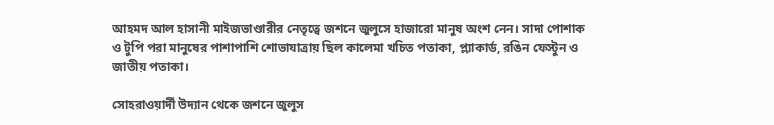আহমদ আল হাসানী মাইজভাণ্ডারীর নেতৃত্বে জশনে জুলুসে হাজারো মানুষ অংশ নেন। সাদা পোশাক ও টুপি পরা মানুষের পাশাপাশি শোভাযাত্রায় ছিল কালেমা খচিত পতাকা, প্ল্যাকার্ড, রঙিন ফেস্টুন ও জাতীয় পতাকা।

সোহরাওয়ার্দী উদ্যান থেকে জশনে জুলুস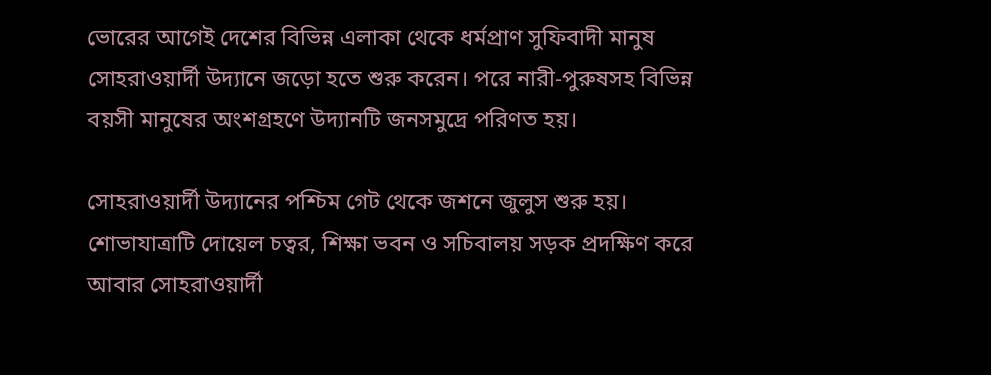ভোরের আগেই দেশের বিভিন্ন এলাকা থেকে ধর্মপ্রাণ সুফিবাদী মানুষ সোহরাওয়ার্দী উদ্যানে জড়ো হতে শুরু করেন। পরে নারী-পুরুষসহ বিভিন্ন বয়সী মানুষের অংশগ্রহণে উদ্যানটি জনসমুদ্রে পরিণত হয়।

সোহরাওয়ার্দী উদ্যানের পশ্চিম গেট থেকে জশনে জুলুস শুরু হয়। শোভাযাত্রাটি দোয়েল চত্বর, শিক্ষা ভবন ও সচিবালয় সড়ক প্রদক্ষিণ করে আবার সোহরাওয়ার্দী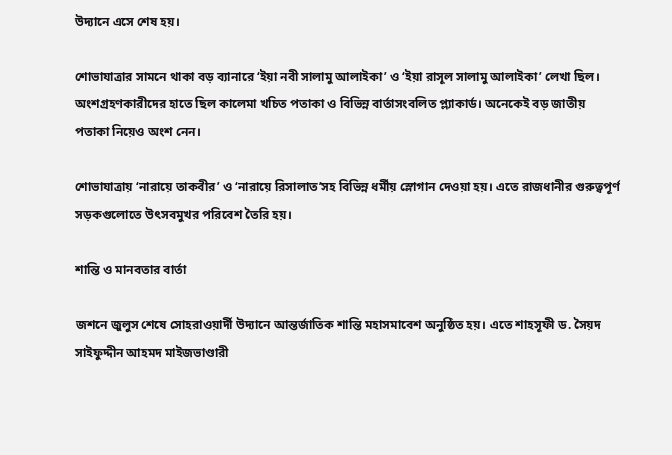উদ্যানে এসে শেষ হয়।

শোভাযাত্রার সামনে থাকা বড় ব্যানারে ‘ইয়া নবী সালামু আলাইকা’ ও ‘ইয়া রাসূল সালামু আলাইকা’ লেখা ছিল। অংশগ্রহণকারীদের হাতে ছিল কালেমা খচিত পতাকা ও বিভিন্ন বার্তাসংবলিত প্ল্যাকার্ড। অনেকেই বড় জাতীয় পতাকা নিয়েও অংশ নেন।

শোভাযাত্রায় ‘নারায়ে তাকবীর’ ও ‘নারায়ে রিসালাত’সহ বিভিন্ন ধর্মীয় স্লোগান দেওয়া হয়। এতে রাজধানীর গুরুত্বপূর্ণ সড়কগুলোতে উৎসবমুখর পরিবেশ তৈরি হয়।

শান্তি ও মানবতার বার্তা

জশনে জুলুস শেষে সোহরাওয়ার্দী উদ্যানে আন্তর্জাতিক শান্তি মহাসমাবেশ অনুষ্ঠিত হয়। এতে শাহসূফী ড. সৈয়দ সাইফুদ্দীন আহমদ মাইজভাণ্ডারী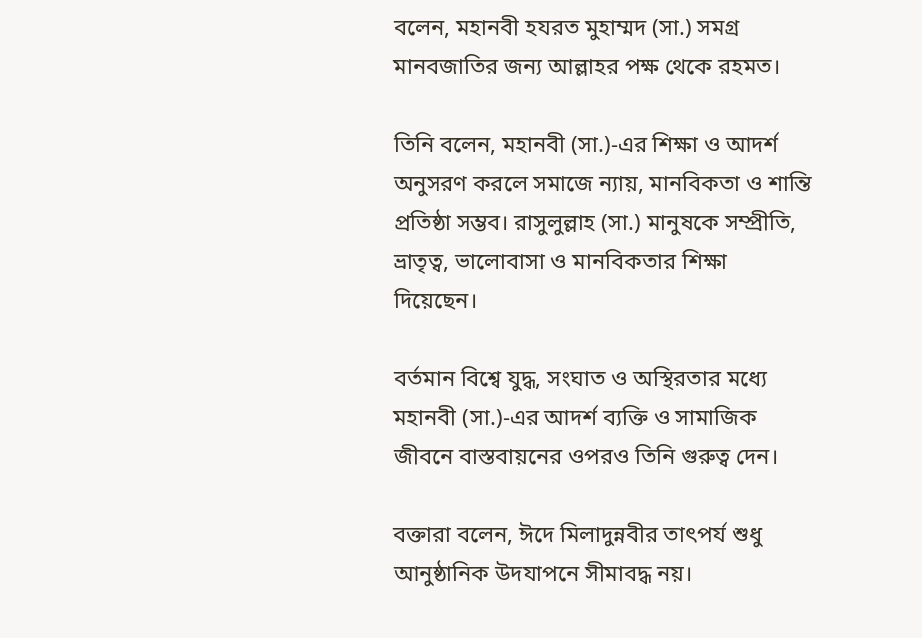বলেন, মহানবী হযরত মুহাম্মদ (সা.) সমগ্র মানবজাতির জন্য আল্লাহর পক্ষ থেকে রহমত।

তিনি বলেন, মহানবী (সা.)-এর শিক্ষা ও আদর্শ অনুসরণ করলে সমাজে ন্যায়, মানবিকতা ও শান্তি প্রতিষ্ঠা সম্ভব। রাসুলুল্লাহ (সা.) মানুষকে সম্প্রীতি, ভ্রাতৃত্ব, ভালোবাসা ও মানবিকতার শিক্ষা দিয়েছেন।

বর্তমান বিশ্বে যুদ্ধ, সংঘাত ও অস্থিরতার মধ্যে মহানবী (সা.)-এর আদর্শ ব্যক্তি ও সামাজিক জীবনে বাস্তবায়নের ওপরও তিনি গুরুত্ব দেন।

বক্তারা বলেন, ঈদে মিলাদুন্নবীর তাৎপর্য শুধু আনুষ্ঠানিক উদযাপনে সীমাবদ্ধ নয়।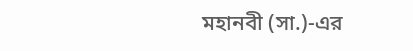মহানবী (সা.)-এর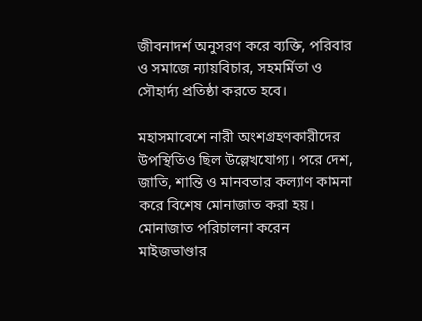জীবনাদর্শ অনুসরণ করে ব্যক্তি, পরিবার ও সমাজে ন্যায়বিচার, সহমর্মিতা ও সৌহার্দ্য প্রতিষ্ঠা করতে হবে।

মহাসমাবেশে নারী অংশগ্রহণকারীদের উপস্থিতিও ছিল উল্লেখযোগ্য। পরে দেশ, জাতি, শান্তি ও মানবতার কল্যাণ কামনা করে বিশেষ মোনাজাত করা হয়। মোনাজাত পরিচালনা করেন মাইজভাণ্ডার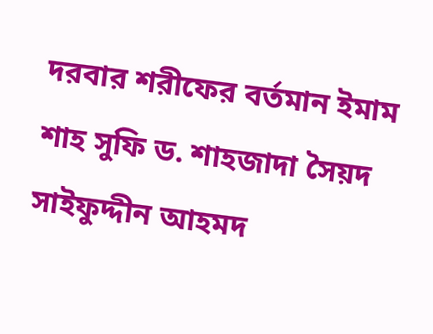দরবার শরীফের বর্তমান ইমাম শাহ সুফি ড. শাহজাদা সৈয়দ সাইফুদ্দীন আহমদ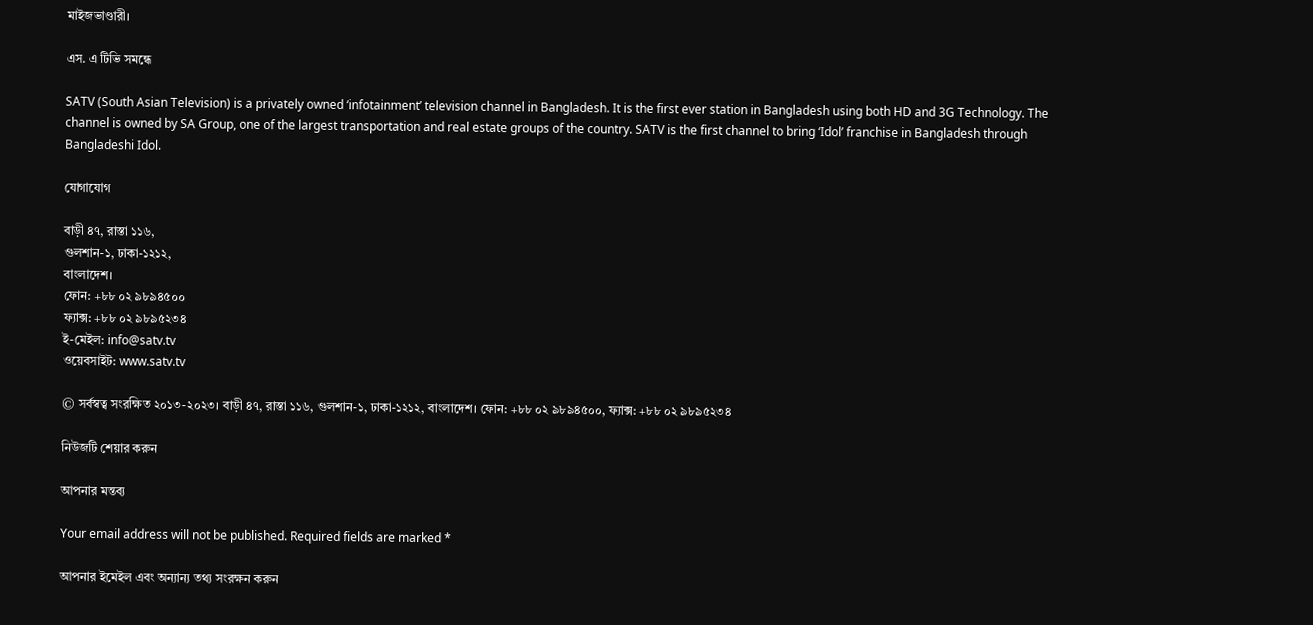মাইজভাণ্ডারী।

এস. এ টিভি সমন্ধে

SATV (South Asian Television) is a privately owned ‘infotainment’ television channel in Bangladesh. It is the first ever station in Bangladesh using both HD and 3G Technology. The channel is owned by SA Group, one of the largest transportation and real estate groups of the country. SATV is the first channel to bring ‘Idol’ franchise in Bangladesh through Bangladeshi Idol.

যোগাযোগ

বাড়ী ৪৭, রাস্তা ১১৬,
গুলশান-১, ঢাকা-১২১২,
বাংলাদেশ।
ফোন: +৮৮ ০২ ৯৮৯৪৫০০
ফ্যাক্স: +৮৮ ০২ ৯৮৯৫২৩৪
ই-মেইল: info@satv.tv
ওয়েবসাইট: www.satv.tv

© সর্বস্বত্ব সংরক্ষিত ২০১৩-২০২৩। বাড়ী ৪৭, রাস্তা ১১৬, গুলশান-১, ঢাকা-১২১২, বাংলাদেশ। ফোন: +৮৮ ০২ ৯৮৯৪৫০০, ফ্যাক্স: +৮৮ ০২ ৯৮৯৫২৩৪

নিউজটি শেয়ার করুন

আপনার মন্তব্য

Your email address will not be published. Required fields are marked *

আপনার ইমেইল এবং অন্যান্য তথ্য সংরক্ষন করুন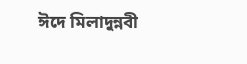ঈদে মিলাদুন্নবী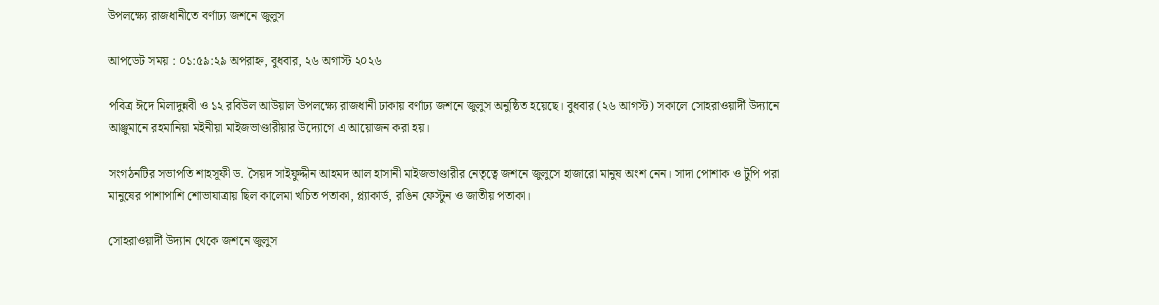উপলক্ষ্যে রাজধানীতে বর্ণাঢ্য জশনে জুলুস

আপডেট সময় : ০১:৫৯:২৯ অপরাহ্ন, বুধবার, ২৬ অগাস্ট ২০২৬

পবিত্র ঈদে মিলাদুন্নবী ও ১২ রবিউল আউয়াল উপলক্ষ্যে রাজধানী ঢাকায় বর্ণাঢ্য জশনে জুলুস অনুষ্ঠিত হয়েছে। বুধবার (২৬ আগস্ট) সকালে সোহরাওয়ার্দী উদ্যানে আঞ্জুমানে রহমানিয়া মইনীয়া মাইজভাণ্ডারীয়ার উদ্যোগে এ আয়োজন করা হয়।

সংগঠনটির সভাপতি শাহসূফী ড. সৈয়দ সাইফুদ্দীন আহমদ আল হাসানী মাইজভাণ্ডারীর নেতৃত্বে জশনে জুলুসে হাজারো মানুষ অংশ নেন। সাদা পোশাক ও টুপি পরা মানুষের পাশাপাশি শোভাযাত্রায় ছিল কালেমা খচিত পতাকা, প্ল্যাকার্ড, রঙিন ফেস্টুন ও জাতীয় পতাকা।

সোহরাওয়ার্দী উদ্যান থেকে জশনে জুলুস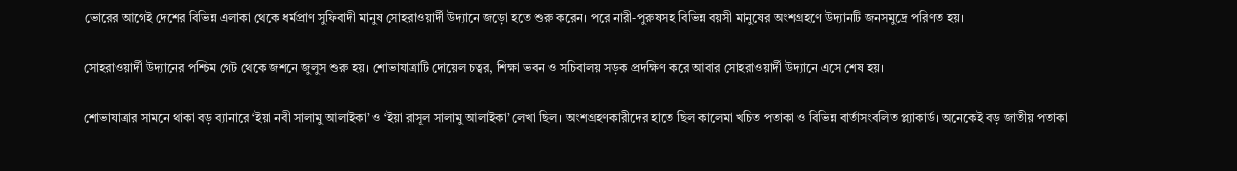ভোরের আগেই দেশের বিভিন্ন এলাকা থেকে ধর্মপ্রাণ সুফিবাদী মানুষ সোহরাওয়ার্দী উদ্যানে জড়ো হতে শুরু করেন। পরে নারী-পুরুষসহ বিভিন্ন বয়সী মানুষের অংশগ্রহণে উদ্যানটি জনসমুদ্রে পরিণত হয়।

সোহরাওয়ার্দী উদ্যানের পশ্চিম গেট থেকে জশনে জুলুস শুরু হয়। শোভাযাত্রাটি দোয়েল চত্বর, শিক্ষা ভবন ও সচিবালয় সড়ক প্রদক্ষিণ করে আবার সোহরাওয়ার্দী উদ্যানে এসে শেষ হয়।

শোভাযাত্রার সামনে থাকা বড় ব্যানারে ‘ইয়া নবী সালামু আলাইকা’ ও ‘ইয়া রাসূল সালামু আলাইকা’ লেখা ছিল। অংশগ্রহণকারীদের হাতে ছিল কালেমা খচিত পতাকা ও বিভিন্ন বার্তাসংবলিত প্ল্যাকার্ড। অনেকেই বড় জাতীয় পতাকা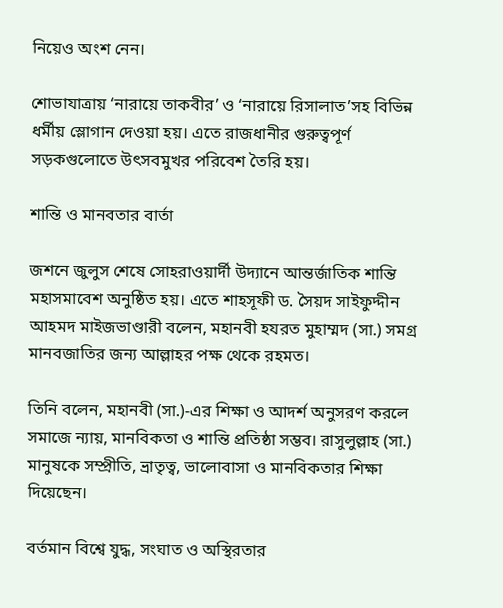নিয়েও অংশ নেন।

শোভাযাত্রায় ‘নারায়ে তাকবীর’ ও ‘নারায়ে রিসালাত’সহ বিভিন্ন ধর্মীয় স্লোগান দেওয়া হয়। এতে রাজধানীর গুরুত্বপূর্ণ সড়কগুলোতে উৎসবমুখর পরিবেশ তৈরি হয়।

শান্তি ও মানবতার বার্তা

জশনে জুলুস শেষে সোহরাওয়ার্দী উদ্যানে আন্তর্জাতিক শান্তি মহাসমাবেশ অনুষ্ঠিত হয়। এতে শাহসূফী ড. সৈয়দ সাইফুদ্দীন আহমদ মাইজভাণ্ডারী বলেন, মহানবী হযরত মুহাম্মদ (সা.) সমগ্র মানবজাতির জন্য আল্লাহর পক্ষ থেকে রহমত।

তিনি বলেন, মহানবী (সা.)-এর শিক্ষা ও আদর্শ অনুসরণ করলে সমাজে ন্যায়, মানবিকতা ও শান্তি প্রতিষ্ঠা সম্ভব। রাসুলুল্লাহ (সা.) মানুষকে সম্প্রীতি, ভ্রাতৃত্ব, ভালোবাসা ও মানবিকতার শিক্ষা দিয়েছেন।

বর্তমান বিশ্বে যুদ্ধ, সংঘাত ও অস্থিরতার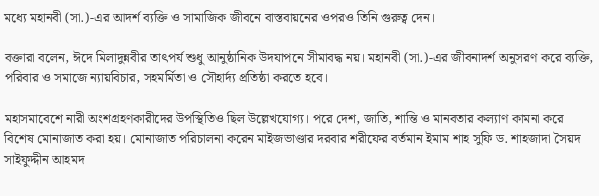মধ্যে মহানবী (সা.)-এর আদর্শ ব্যক্তি ও সামাজিক জীবনে বাস্তবায়নের ওপরও তিনি গুরুত্ব দেন।

বক্তারা বলেন, ঈদে মিলাদুন্নবীর তাৎপর্য শুধু আনুষ্ঠানিক উদযাপনে সীমাবদ্ধ নয়। মহানবী (সা.)-এর জীবনাদর্শ অনুসরণ করে ব্যক্তি, পরিবার ও সমাজে ন্যায়বিচার, সহমর্মিতা ও সৌহার্দ্য প্রতিষ্ঠা করতে হবে।

মহাসমাবেশে নারী অংশগ্রহণকারীদের উপস্থিতিও ছিল উল্লেখযোগ্য। পরে দেশ, জাতি, শান্তি ও মানবতার কল্যাণ কামনা করে বিশেষ মোনাজাত করা হয়। মোনাজাত পরিচালনা করেন মাইজভাণ্ডার দরবার শরীফের বর্তমান ইমাম শাহ সুফি ড. শাহজাদা সৈয়দ সাইফুদ্দীন আহমদ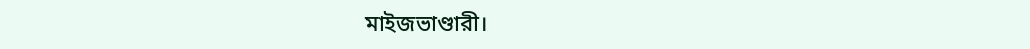মাইজভাণ্ডারী।